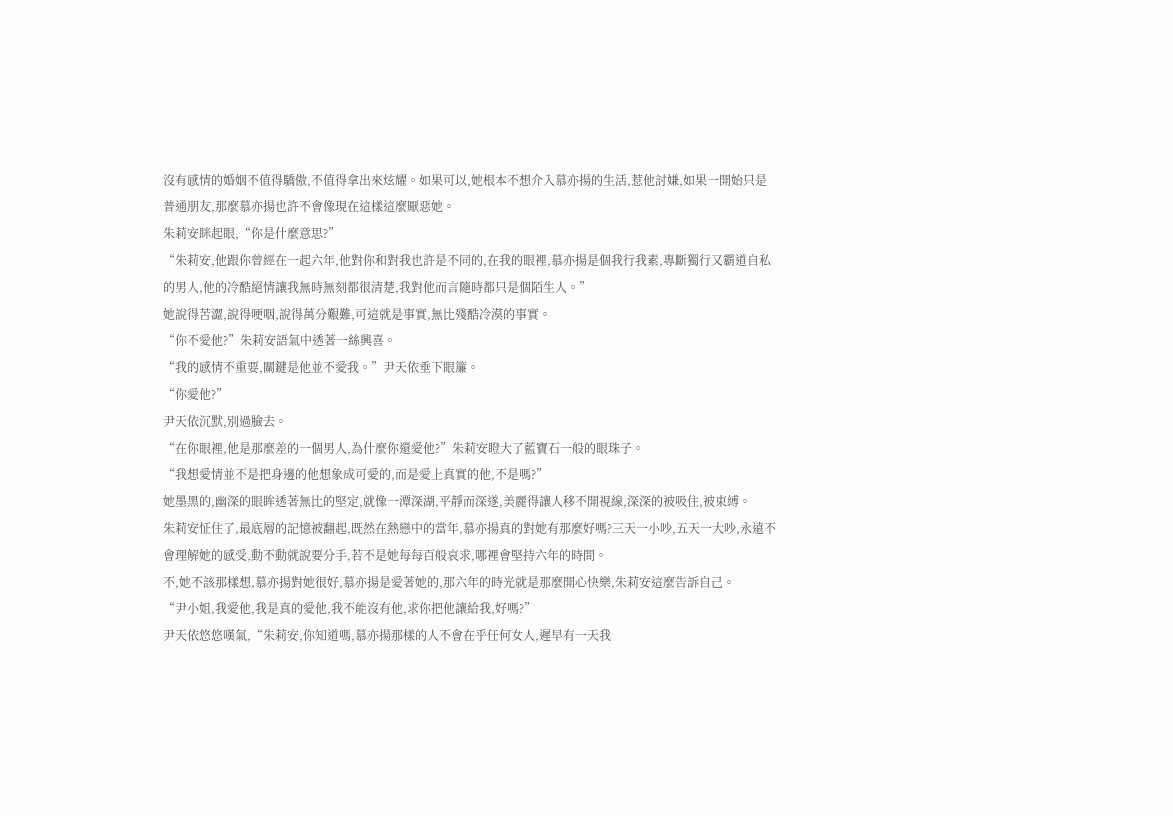沒有感情的婚姻不值得驕傲,不值得拿出來炫耀。如果可以,她根本不想介入慕亦揚的生活,惹他討嫌,如果一開始只是普通朋友,那麼慕亦揚也許不會像現在這樣這麼厭惡她。
朱莉安眯起眼,“你是什麼意思?”
“朱莉安,他跟你曾經在一起六年,他對你和對我也許是不同的,在我的眼裡,慕亦揚是個我行我素,專斷獨行又霸道自私的男人,他的冷酷絕情讓我無時無刻都很清楚,我對他而言隨時都只是個陌生人。”
她說得苦澀,說得哽咽,說得萬分艱難,可這就是事實,無比殘酷冷漠的事實。
“你不愛他?”朱莉安語氣中透著一絲興喜。
“我的感情不重要,關鍵是他並不愛我。”尹天依垂下眼簾。
“你愛他?”
尹天依沉默,別過臉去。
“在你眼裡,他是那麼差的一個男人,為什麼你還愛他?”朱莉安瞪大了藍寶石一般的眼珠子。
“我想愛情並不是把身邊的他想象成可愛的,而是愛上真實的他,不是嗎?”
她墨黑的,幽深的眼眸透著無比的堅定,就像一潭深湖,平靜而深遂,美麗得讓人移不開視線,深深的被吸住,被束縛。
朱莉安怔住了,最底層的記憶被翻起,既然在熱戀中的當年,慕亦揚真的對她有那麼好嗎?三天一小吵,五天一大吵,永遠不會理解她的感受,動不動就說要分手,若不是她每每百般哀求,哪裡會堅持六年的時間。
不,她不該那樣想,慕亦揚對她很好,慕亦揚是愛著她的,那六年的時光就是那麼開心快樂,朱莉安這麼告訴自己。
“尹小姐,我愛他,我是真的愛他,我不能沒有他,求你把他讓給我,好嗎?”
尹天依悠悠嘆氣,“朱莉安,你知道嗎,慕亦揚那樣的人不會在乎任何女人,遲早有一天我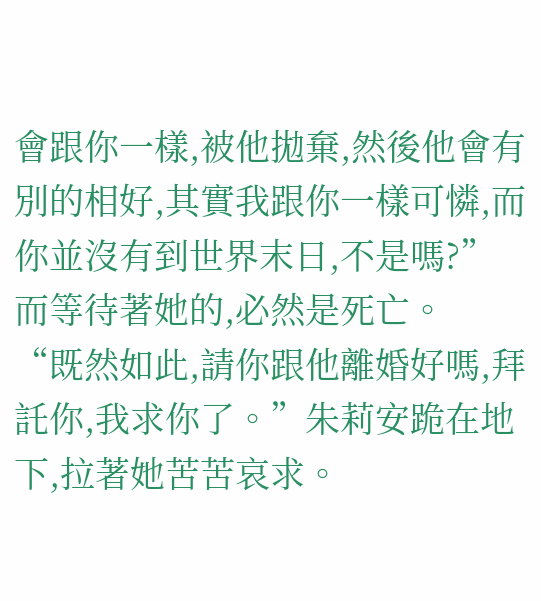會跟你一樣,被他拋棄,然後他會有別的相好,其實我跟你一樣可憐,而你並沒有到世界末日,不是嗎?”
而等待著她的,必然是死亡。
“既然如此,請你跟他離婚好嗎,拜託你,我求你了。”朱莉安跪在地下,拉著她苦苦哀求。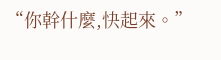“你幹什麼,快起來。”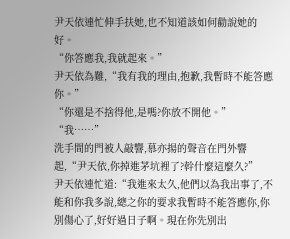尹天依連忙伸手扶她,也不知道該如何勸說她的好。
“你答應我,我就起來。”
尹天依為難,“我有我的理由,抱歉,我暫時不能答應你。”
“你還是不捨得他,是嗎?你放不開他。”
“我……”
洗手間的門被人敲響,慕亦揚的聲音在門外響起,“尹天依,你掉進茅坑裡了?幹什麼這麼久?”
尹天依連忙道:“我進來太久,他們以為我出事了,不能和你我多說,總之你的要求我暫時不能答應你,你別傷心了,好好過日子啊。現在你先別出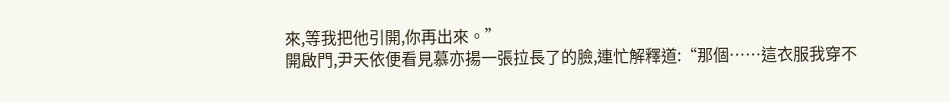來,等我把他引開,你再出來。”
開啟門,尹天依便看見慕亦揚一張拉長了的臉,連忙解釋道:“那個……這衣服我穿不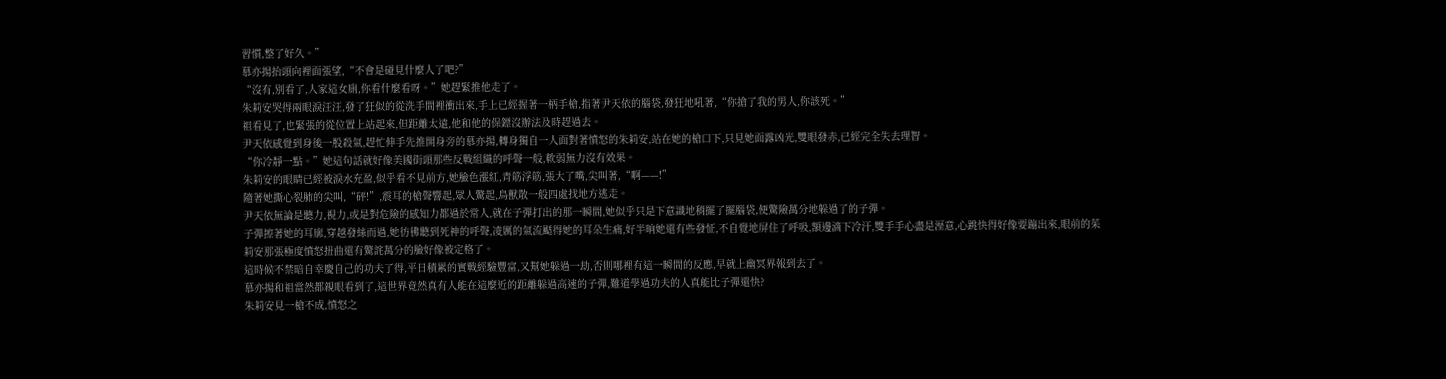習慣,整了好久。”
慕亦揚抬頭向裡面張望,“不會是碰見什麼人了吧?”
“沒有,別看了,人家這女廁,你看什麼看呀。”她趕緊推他走了。
朱莉安哭得兩眼淚汪汪,發了狂似的從洗手間裡衝出來,手上已經握著一柄手槍,指著尹天依的腦袋,發狂地吼著,“你搶了我的男人,你該死。”
祖看見了,也緊張的從位置上站起來,但距離太遠,他和他的保鏢沒辦法及時趕過去。
尹天依感覺到身後一股殺氣,趕忙伸手先推開身旁的慕亦揚,轉身獨自一人面對著憤怒的朱莉安,站在她的槍口下,只見她面露凶光,雙眼發赤,已經完全失去理智。
“你冷靜一點。”她這句話就好像美國街頭那些反戰組織的呼聲一般,軟弱無力沒有效果。
朱莉安的眼睛已經被淚水充盈,似乎看不見前方,她臉色漲紅,青筋浮筋,張大了嘴,尖叫著,“啊——!”
隨著她撕心裂肺的尖叫,“砰!”,震耳的槍聲響起,眾人驚起,鳥獸散一般四處找地方逃走。
尹天依無論是聽力,視力,或是對危險的感知力都過於常人,就在子彈打出的那一瞬間,她似乎只是下意識地稍擺了擺腦袋,便驚險萬分地躲過了的子彈。
子彈擦著她的耳廓,穿越發絲而過,她彷彿聽到死神的呼聲,凌厲的氣流颳得她的耳朵生痛,好半晌她還有些發怔,不自覺地屏住了呼吸,額邊滴下冷汗,雙手手心盡是溼意,心跳快得好像要蹦出來,眼前的茱莉安那張極度憤怒扭曲還有驚詫萬分的臉好像被定格了。
這時候不禁暗自幸慶自己的功夫了得,平日積累的實戰經驗豐富,又幫她躲過一劫,否則哪裡有這一瞬間的反應,早就上幽冥界報到去了。
慕亦揚和祖當然都親眼看到了,這世界竟然真有人能在這麼近的距離躲過高速的子彈,難道學過功夫的人真能比子彈還快?
朱莉安見一槍不成,憤怒之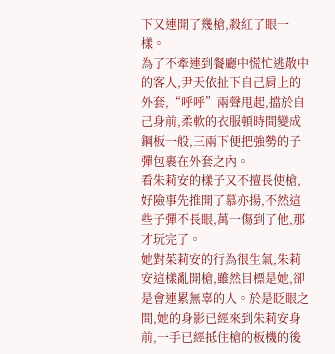下又連開了幾槍,殺紅了眼一樣。
為了不牽連到餐廳中慌忙逃散中的客人,尹天依扯下自己肩上的外套,“呼呼”兩聲甩起,擋於自己身前,柔軟的衣服頓時間變成鋼板一般,三兩下便把強勢的子彈包裹在外套之內。
看朱莉安的樣子又不擅長使槍,好險事先推開了慕亦揚,不然這些子彈不長眼,萬一傷到了他,那才玩完了。
她對茱莉安的行為很生氣,朱莉安這樣亂開槍,雖然目標是她,卻是會連累無辜的人。於是眨眼之間,她的身影已經來到朱莉安身前,一手已經抵住槍的板機的後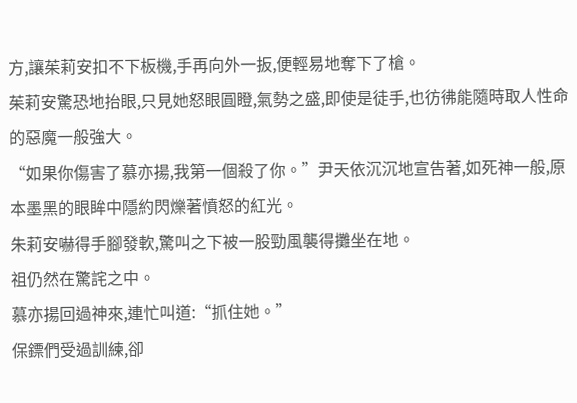方,讓茱莉安扣不下板機,手再向外一扳,便輕易地奪下了槍。
茱莉安驚恐地抬眼,只見她怒眼圓瞪,氣勢之盛,即使是徒手,也彷彿能隨時取人性命的惡魔一般強大。
“如果你傷害了慕亦揚,我第一個殺了你。”尹天依沉沉地宣告著,如死神一般,原本墨黑的眼眸中隱約閃爍著憤怒的紅光。
朱莉安嚇得手腳發軟,驚叫之下被一股勁風襲得攤坐在地。
祖仍然在驚詫之中。
慕亦揚回過神來,連忙叫道:“抓住她。”
保鏢們受過訓練,卻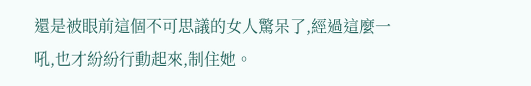還是被眼前這個不可思議的女人驚呆了,經過這麼一吼,也才紛紛行動起來,制住她。